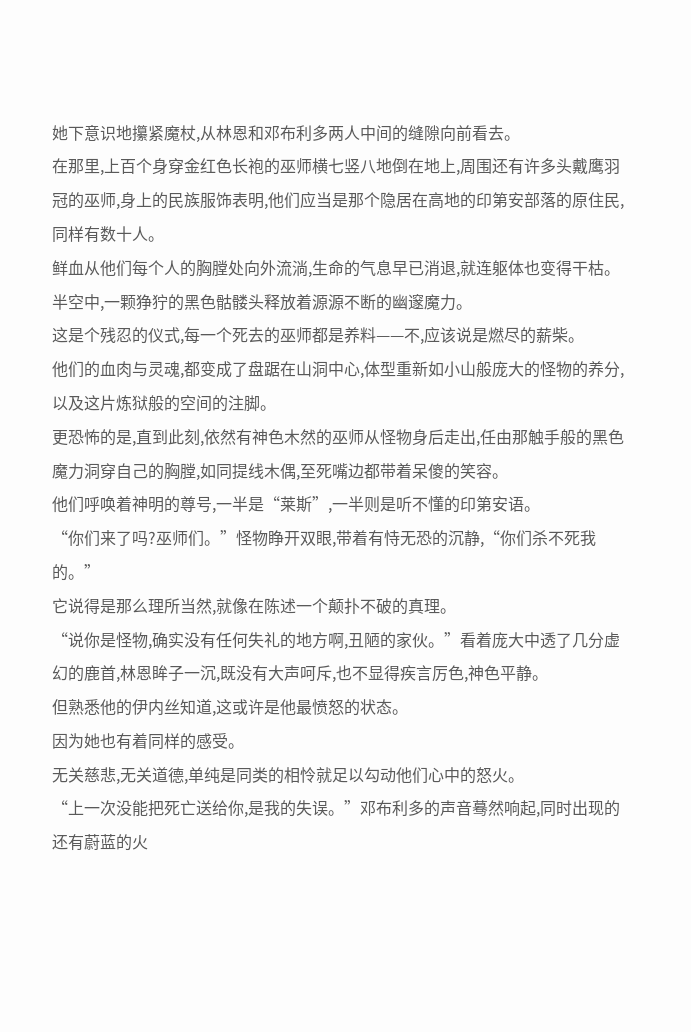她下意识地攥紧魔杖,从林恩和邓布利多两人中间的缝隙向前看去。
在那里,上百个身穿金红色长袍的巫师横七竖八地倒在地上,周围还有许多头戴鹰羽冠的巫师,身上的民族服饰表明,他们应当是那个隐居在高地的印第安部落的原住民,同样有数十人。
鲜血从他们每个人的胸膛处向外流淌,生命的气息早已消退,就连躯体也变得干枯。
半空中,一颗狰狞的黑色骷髅头释放着源源不断的幽邃魔力。
这是个残忍的仪式,每一个死去的巫师都是养料——不,应该说是燃尽的薪柴。
他们的血肉与灵魂,都变成了盘踞在山洞中心,体型重新如小山般庞大的怪物的养分,以及这片炼狱般的空间的注脚。
更恐怖的是,直到此刻,依然有神色木然的巫师从怪物身后走出,任由那触手般的黑色魔力洞穿自己的胸膛,如同提线木偶,至死嘴边都带着呆傻的笑容。
他们呼唤着神明的尊号,一半是“莱斯”,一半则是听不懂的印第安语。
“你们来了吗?巫师们。”怪物睁开双眼,带着有恃无恐的沉静,“你们杀不死我的。”
它说得是那么理所当然,就像在陈述一个颠扑不破的真理。
“说你是怪物,确实没有任何失礼的地方啊,丑陋的家伙。”看着庞大中透了几分虚幻的鹿首,林恩眸子一沉,既没有大声呵斥,也不显得疾言厉色,神色平静。
但熟悉他的伊内丝知道,这或许是他最愤怒的状态。
因为她也有着同样的感受。
无关慈悲,无关道德,单纯是同类的相怜就足以勾动他们心中的怒火。
“上一次没能把死亡送给你,是我的失误。”邓布利多的声音蓦然响起,同时出现的还有蔚蓝的火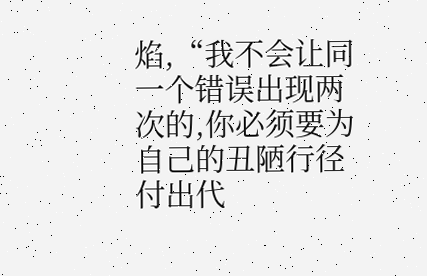焰,“我不会让同一个错误出现两次的,你必须要为自己的丑陋行径付出代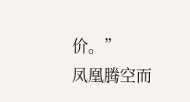价。”
凤凰腾空而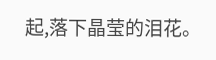起,落下晶莹的泪花。